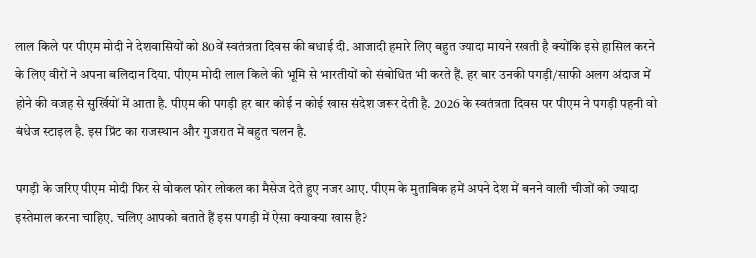लाल किले पर पीएम मोदी ने देशवासियों को 80वें स्वतंत्रता दिवस की बधाई दी. आजादी हमारे लिए बहुत ज्यादा मायने रखती है क्योंकि इसे हासिल करने के लिए वीरों ने अपना बलिदान दिया. पीएम मोदी लाल किले की भूमि से भारतीयों को संबोधित भी करते हैं. हर बार उनकी पगड़ी/साफी अलग अंदाज में होने की वजह से सुर्खियों में आता है. पीएम की पगड़ी हर बार कोई न कोई खास संदेश जरूर देती है. 2026 के स्वतंत्रता दिवस पर पीएम ने पगड़ी पहनी वो बंधेज स्टाइल है. इस प्रिंट का राजस्थान और गुजरात में बहुत चलन है.

पगड़ी के जरिए पीएम मोदी फिर से वोकल फोर लोकल का मैसेज देते हुए नजर आए. पीएम के मुताबिक हमें अपने देश में बनने वाली चीजों को ज्यादा इस्तेमाल करना चाहिए. चलिए आपको बताते हैं इस पगड़ी में ऐसा क्याक्या खास है?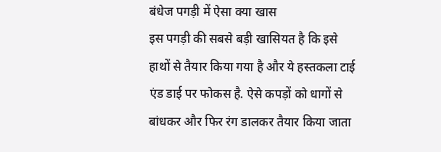बंधेज पगड़ी में ऐसा क्या खास
इस पगड़ी की सबसे बड़ी खासियत है कि इसे हाथों से तैयार किया गया है और ये हस्तकला टाई एंड डाई पर फोकस है. ऐसे कपड़ों को धागों से बांधकर और फिर रंग डालकर तैयार किया जाता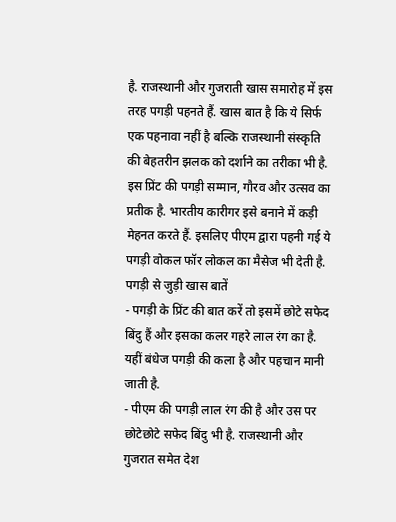है. राजस्थानी और गुजराती खास समारोह में इस तरह पगड़ी पहनते हैं. खास बात है कि ये सिर्फ एक पहनावा नहीं है बल्कि राजस्थानी संस्कृति की बेहतरीन झलक को दर्शाने का तरीका भी है.
इस प्रिंट की पगड़ी सम्मान, गौरव और उत्सव का प्रतीक है. भारतीय कारीगर इसे बनाने में कड़ी मेहनत करते हैं. इसलिए पीएम द्वारा पहनी गई ये पगड़ी वोकल फॉर लोकल का मैसेज भी देती है.
पगड़ी से जुड़ी खास बातें
- पगड़ी के प्रिंट की बात करें तो इसमें छोटे सफेद बिंदु हैं और इसका कलर गहरे लाल रंग का है. यहीं बंधेज पगड़ी की कला है और पहचान मानी जाती है.
- पीएम की पगड़ी लाल रंग की है और उस पर छोटेछोटे सफेद बिंदु भी है. राजस्थानी और गुजरात समेत देश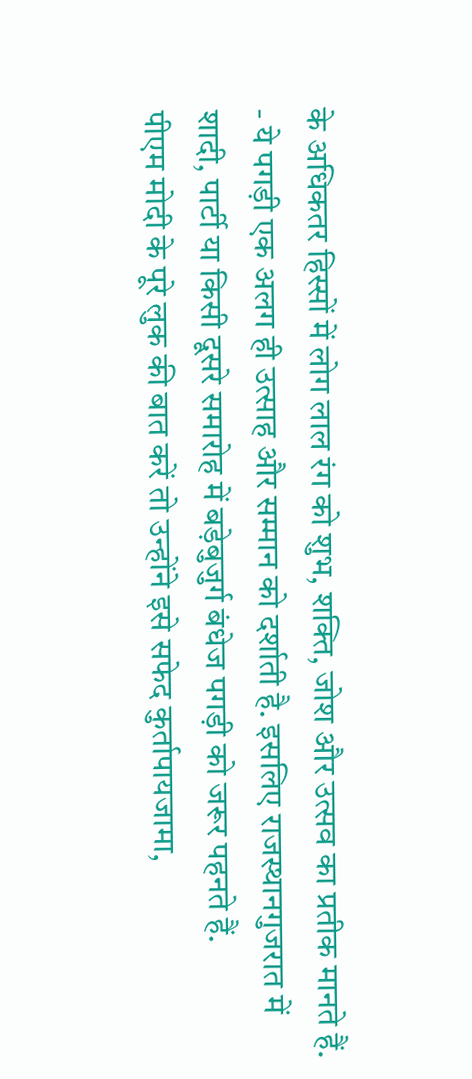के अधिकतर हिस्सों में लोग लाल रंग को शुभ, शक्ति, जोश और उत्सव का प्रतीक मानते हैं.
- ये पगड़ी एक अलग ही उत्साह और सम्मान को दर्शाती है. इसलिए राजस्थानगुजरात में शादी, पार्टी या किसी दूसरे समारोह में बड़ेबुजुर्ग बंधेज पगड़ी को जरूर पहनते हैं.
पीएम मोदी के पूरे लुक की बात करें तो उन्होंने इसे सफेद कुर्तापायजामा,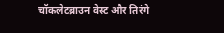चॉकलेटब्राउन वेस्ट और तिरंगे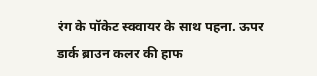रंग के पॉकेट स्क्वायर के साथ पहना. ऊपर डार्क ब्राउन कलर की हाफ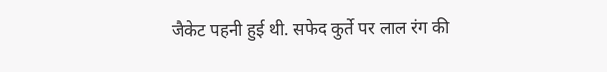जैकेट पहनी हुई थी. सफेद कुर्ते पर लाल रंग की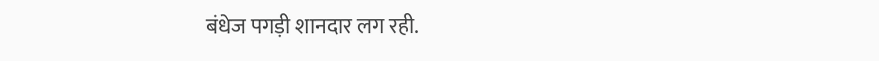बंधेज पगड़ी शानदार लग रही.